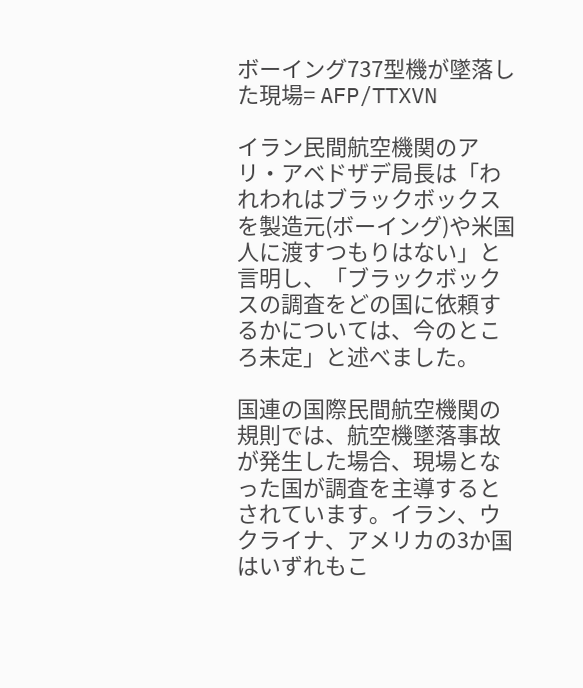ボーイング737型機が墜落した現場= AFP/TTXVN

イラン民間航空機関のアリ・アベドザデ局長は「われわれはブラックボックスを製造元(ボーイング)や米国人に渡すつもりはない」と言明し、「ブラックボックスの調査をどの国に依頼するかについては、今のところ未定」と述べました。

国連の国際民間航空機関の規則では、航空機墜落事故が発生した場合、現場となった国が調査を主導するとされています。イラン、ウクライナ、アメリカの3か国はいずれもこ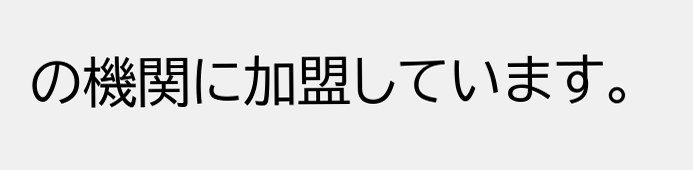の機関に加盟しています。